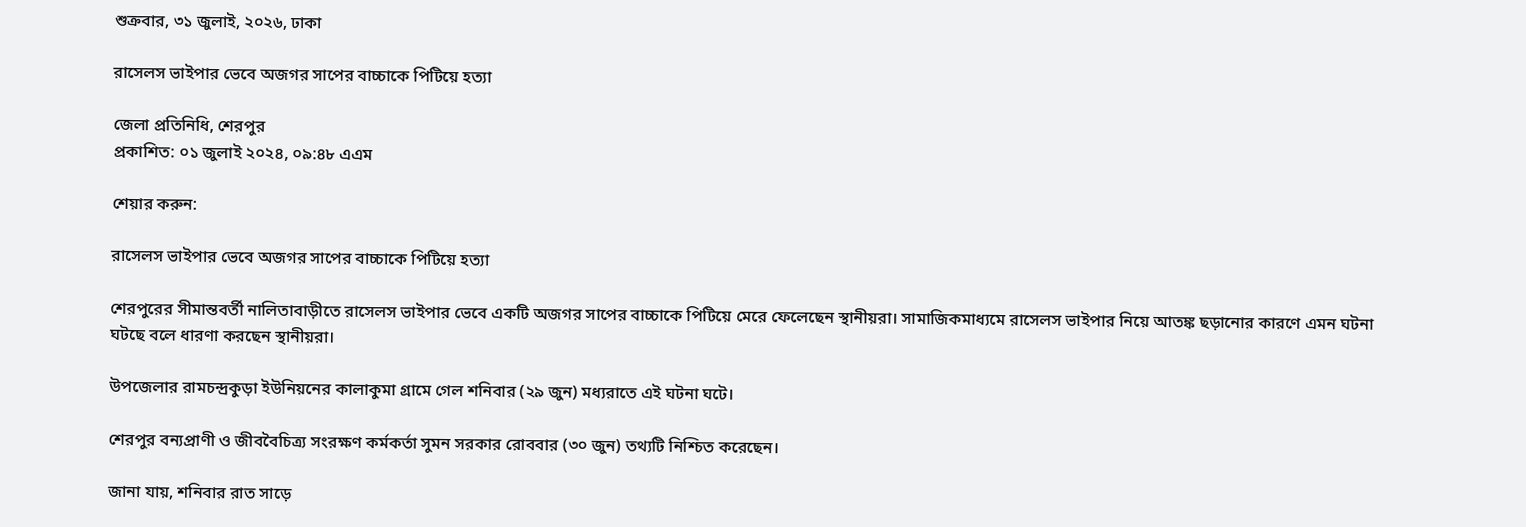শুক্রবার, ৩১ জুলাই, ২০২৬, ঢাকা

রাসেলস ভাইপার ভেবে অজগর সাপের বাচ্চাকে পিটিয়ে হত্যা

জেলা প্রতিনিধি, শেরপুর
প্রকাশিত: ০১ জুলাই ২০২৪, ০৯:৪৮ এএম

শেয়ার করুন:

রাসেলস ভাইপার ভেবে অজগর সাপের বাচ্চাকে পিটিয়ে হত্যা

শেরপুরের সীমান্তবর্তী নালিতাবাড়ীতে রাসেলস ভাইপার ভেবে একটি অজগর সাপের বাচ্চাকে পিটিয়ে মেরে ফেলেছেন স্থানীয়রা। সামাজিকমাধ্যমে রাসেলস ভাইপার নিয়ে আতঙ্ক ছড়ানোর কারণে এমন ঘটনা ঘটছে বলে ধারণা করছেন স্থানীয়রা।

উপজেলার রামচন্দ্রকুড়া ইউনিয়নের কালাকুমা গ্রামে গেল শনিবার (২৯ জুন) মধ্যরাতে এই ঘটনা ঘটে।

শেরপুর বন্যপ্রাণী ও জীববৈচিত্র্য সংরক্ষণ কর্মকর্তা সুমন সরকার রোববার (৩০ জুন) তথ্যটি নিশ্চিত করেছেন।

জানা যায়, শনিবার রাত সাড়ে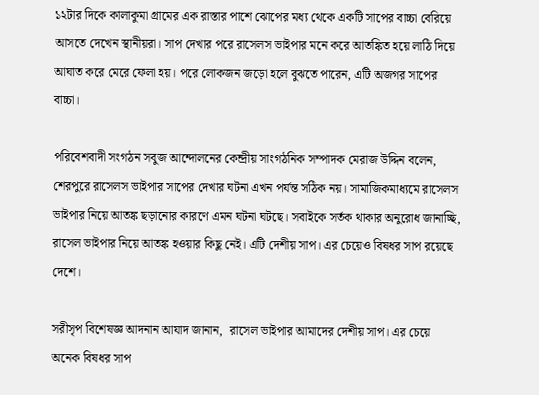১২টার দিকে কালাকুমা গ্রামের এক রাস্তার পাশে ঝোপের মধ্য থেকে একটি সাপের বাচ্চা বেরিয়ে আসতে দেখেন স্থানীয়রা। সাপ দেখার পরে রাসেলস ভাইপার মনে করে আতঙ্কিত হয়ে লাঠি দিয়ে আঘাত করে মেরে ফেলা হয়। পরে লোকজন জড়ো হলে বুঝতে পারেন, এটি অজগর সাপের বাচ্চা।

পরিবেশবাদী সংগঠন সবুজ আন্দোলনের কেন্দ্রীয় সাংগঠনিক সম্পাদক মেরাজ উদ্দিন বলেন, শেরপুরে রাসেলস ভাইপার সাপের দেখার ঘটনা এখন পর্যন্ত সঠিক নয়। সামাজিকমাধ্যমে রাসেলস ভাইপার নিয়ে আতঙ্ক ছড়ানোর কারণে এমন ঘটনা ঘটছে। সবাইকে সর্তক থাকার অনুরোধ জানাচ্ছি, রাসেল ভাইপার নিয়ে আতঙ্ক হওয়ার কিছু নেই। এটি দেশীয় সাপ। এর চেয়েও বিষধর সাপ রয়েছে দেশে।

সরীসৃপ বিশেষজ্ঞ আদনান আযাদ জানান,  রাসেল ভাইপার আমাদের দেশীয় সাপ। এর চেয়ে অনেক বিষধর সাপ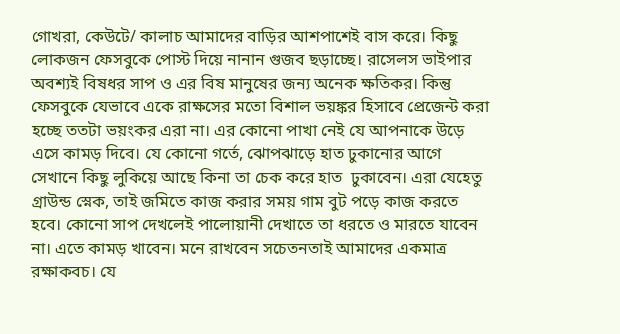গোখরা, কেউটে/ কালাচ আমাদের বাড়ির আশপাশেই বাস করে। কিছু লোকজন ফেসবুকে পোস্ট দিয়ে নানান গুজব ছড়াচ্ছে। রাসেলস ভাইপার অবশ্যই বিষধর সাপ ও এর বিষ মানুষের জন্য অনেক ক্ষতিকর। কিন্তু ফেসবুকে যেভাবে একে রাক্ষসের মতো বিশাল ভয়ঙ্কর হিসাবে প্রেজেন্ট করা হচ্ছে ততটা ভয়ংকর এরা না। এর কোনো পাখা নেই যে আপনাকে উড়ে এসে কামড় দিবে। যে কোনো গর্তে, ঝোপঝাড়ে হাত ঢুকানোর আগে সেখানে কিছু লুকিয়ে আছে কিনা তা চেক করে হাত  ঢুকাবেন। এরা যেহেতু গ্রাউন্ড স্নেক, তাই জমিতে কাজ করার সময় গাম বুট পড়ে কাজ করতে হবে। কোনো সাপ দেখলেই পালোয়ানী দেখাতে তা ধরতে ও মারতে যাবেন না। এতে কামড় খাবেন। মনে রাখবেন সচেতনতাই আমাদের একমাত্র রক্ষাকবচ। যে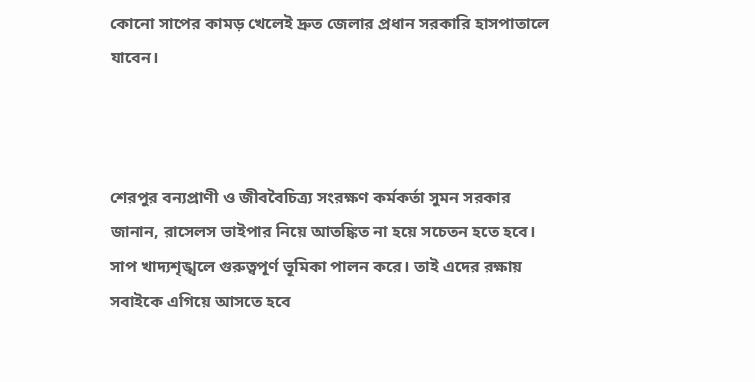কোনো সাপের কামড় খেলেই দ্রুত জেলার প্রধান সরকারি হাসপাতালে যাবেন।



শেরপুর বন্যপ্রাণী ও জীববৈচিত্র্য সংরক্ষণ কর্মকর্তা সুমন সরকার জানান, রাসেলস ভাইপার নিয়ে আতঙ্কিত না হয়ে সচেতন হতে হবে। সাপ খাদ্যশৃঙ্খলে গুরুত্বপূর্ণ ভূমিকা পালন করে। তাই এদের রক্ষায় সবাইকে এগিয়ে আসতে হবে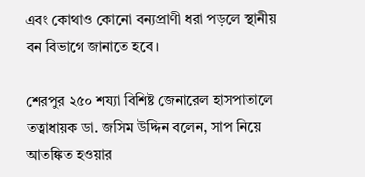এবং কোথাও কোনো বন্যপ্রাণী ধরা পড়লে স্থানীয় বন বিভাগে জানাতে হবে।

শেরপুর ২৫০ শয্যা বিশিষ্ট জেনারেল হাসপাতালে তত্বাধায়ক ডা. জসিম উদ্দিন বলেন, সাপ নিয়ে আতঙ্কিত হওয়ার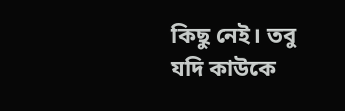কিছু নেই। তবু যদি কাউকে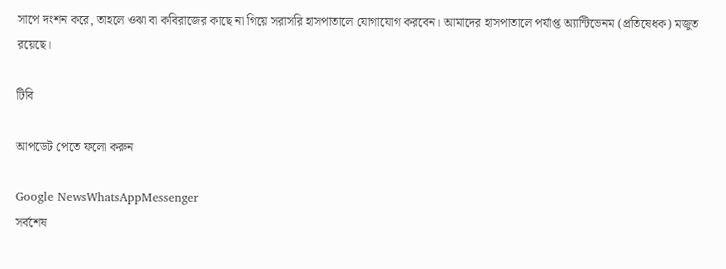সাপে দংশন করে, তাহলে ওঝা বা কবিরাজের কাছে না গিয়ে সরাসরি হাসপাতালে যোগাযোগ করবেন। আমাদের হাসপাতালে পর্যাপ্ত অ্যান্টিভেনম (প্রতিষেধক) মজুত রয়েছে।

টিবি

আপডেট পেতে ফলো করুন

Google NewsWhatsAppMessenger
সর্বশেষ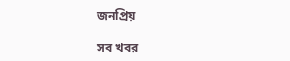জনপ্রিয়

সব খবর